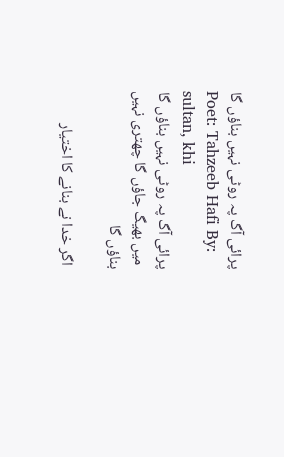پرائی آگ پہ روٹی نہیں بناؤں گا
Poet: Tahzeeb Hafi By: sultan, khi
پرائی آگ پہ روٹی نہیں بناؤں گا
 میں بھیگ جاؤں گا چھتری نہیں بناؤں گا

 اگر خدا نے بنانے کا اختیار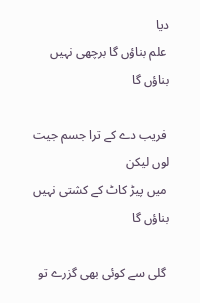دیا
 علم بناؤں گا برچھی نہیں بناؤں گا

 فریب دے کے ترا جسم جیت لوں لیکن
 میں پیڑ کاٹ کے کشتی نہیں بناؤں گا

 گلی سے کوئی بھی گزرے تو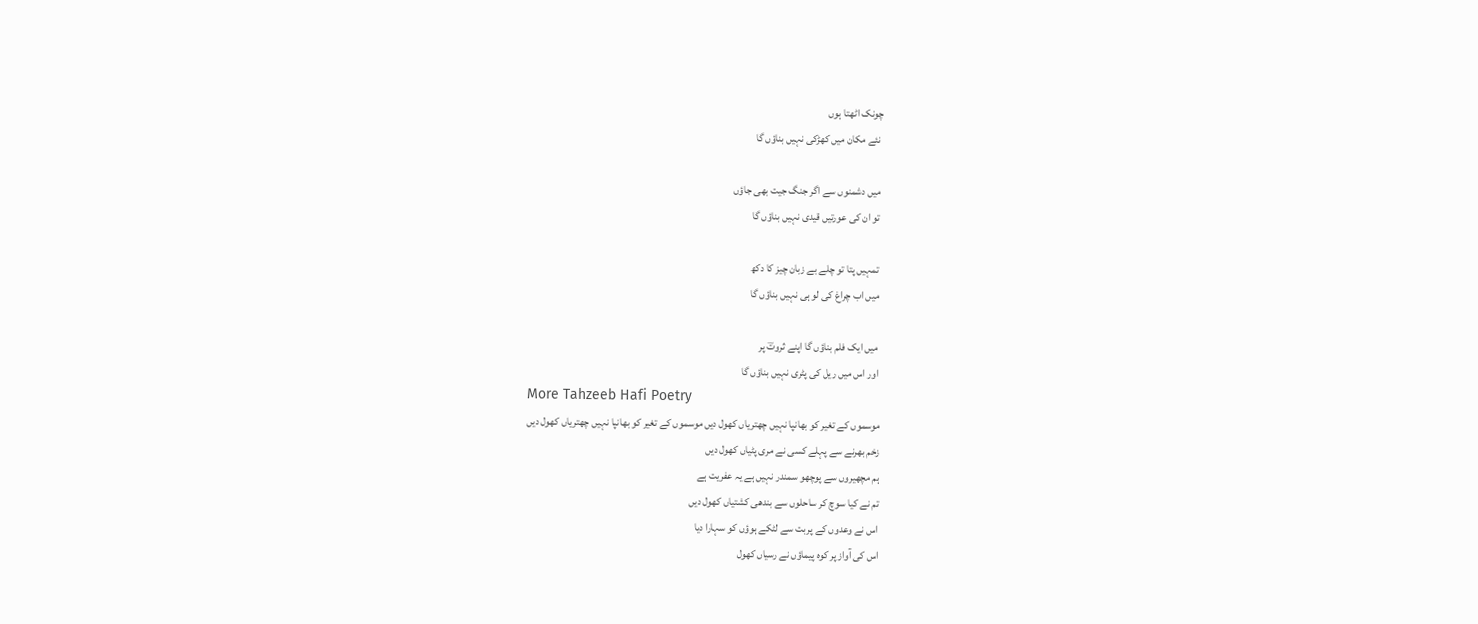چونک اٹھتا ہوں
 نئے مکان میں کھڑکی نہیں بناؤں گا

 میں دشمنوں سے اگر جنگ جیت بھی جاؤں
 تو ان کی عورتیں قیدی نہیں بناؤں گا

 تمہیں پتا تو چلے بے زبان چیز کا دکھ
 میں اب چراغ کی لو ہی نہیں بناؤں گا

 میں ایک فلم بناؤں گا اپنے ثروتؔ پر
 اور اس میں ریل کی پٹری نہیں بناؤں گا
More Tahzeeb Hafi Poetry
موسموں کے تغیر کو بھانپا نہیں چھتریاں کھول دیں موسموں کے تغیر کو بھانپا نہیں چھتریاں کھول دیں
زخم بھرنے سے پہلے کسی نے مری پٹیاں کھول دیں
ہم مچھیروں سے پوچھو سمندر نہیں ہے یہ عفریت ہے
تم نے کیا سوچ کر ساحلوں سے بندھی کشتیاں کھول دیں
اس نے وعدوں کے پربت سے لٹکے ہوؤں کو سہارا دیا
اس کی آواز پر کوہ پیماؤں نے رسیاں کھول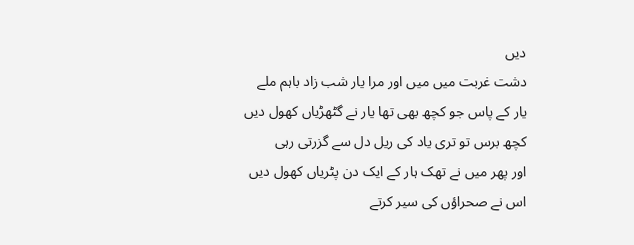دیں
دشت غربت میں میں اور مرا یار شب زاد باہم ملے
یار کے پاس جو کچھ بھی تھا یار نے گٹھڑیاں کھول دیں
کچھ برس تو تری یاد کی ریل دل سے گزرتی رہی
اور پھر میں نے تھک ہار کے ایک دن پٹریاں کھول دیں
اس نے صحراؤں کی سیر کرتے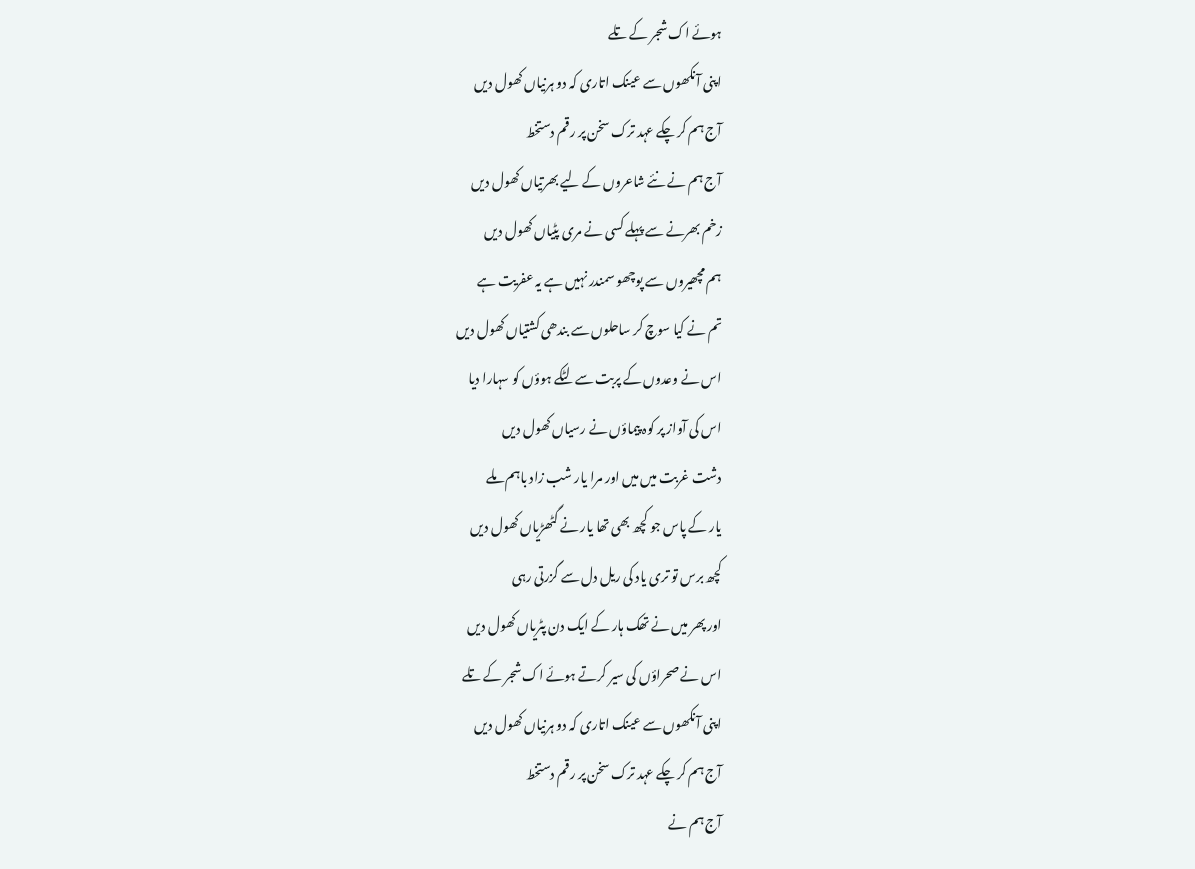ہوئے اک شجر کے تلے
اپنی آنکھوں سے عینک اتاری کہ دو ہرنیاں کھول دیں
آج ہم کر چکے عہد ترک سخن پر رقم دستخط
آج ہم نے نئے شاعروں کے لیے بھرتیاں کھول دیں
زخم بھرنے سے پہلے کسی نے مری پٹیاں کھول دیں
ہم مچھیروں سے پوچھو سمندر نہیں ہے یہ عفریت ہے
تم نے کیا سوچ کر ساحلوں سے بندھی کشتیاں کھول دیں
اس نے وعدوں کے پربت سے لٹکے ہوؤں کو سہارا دیا
اس کی آواز پر کوہ پیماؤں نے رسیاں کھول دیں
دشت غربت میں میں اور مرا یار شب زاد باہم ملے
یار کے پاس جو کچھ بھی تھا یار نے گٹھڑیاں کھول دیں
کچھ برس تو تری یاد کی ریل دل سے گزرتی رہی
اور پھر میں نے تھک ہار کے ایک دن پٹریاں کھول دیں
اس نے صحراؤں کی سیر کرتے ہوئے اک شجر کے تلے
اپنی آنکھوں سے عینک اتاری کہ دو ہرنیاں کھول دیں
آج ہم کر چکے عہد ترک سخن پر رقم دستخط
آج ہم نے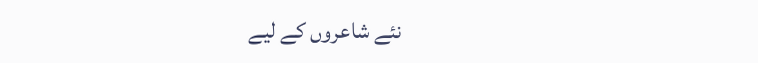نئے شاعروں کے لیے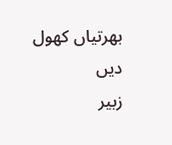بھرتیاں کھول دیں
زبیر